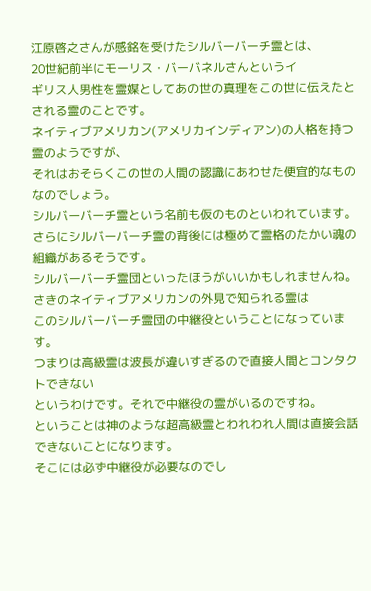江原啓之さんが感銘を受けたシルバーバーチ霊とは、
20世紀前半にモーリス・バーバネルさんというイ
ギリス人男性を霊媒としてあの世の真理をこの世に伝えたとされる霊のことです。
ネイティブアメリカン(アメリカインディアン)の人格を持つ霊のようですが、
それはおそらくこの世の人間の認識にあわせた便宜的なものなのでしょう。
シルバーバーチ霊という名前も仮のものといわれています。
さらにシルバーバーチ霊の背後には極めて霊格のたかい魂の組織があるそうです。
シルバーバーチ霊団といったほうがいいかもしれませんね。
さきのネイティブアメリカンの外見で知られる霊は
このシルバーバーチ霊団の中継役ということになっています。
つまりは高級霊は波長が違いすぎるので直接人間とコンタクトできない
というわけです。それで中継役の霊がいるのですね。
ということは神のような超高級霊とわれわれ人間は直接会話できないことになります。
そこには必ず中継役が必要なのでし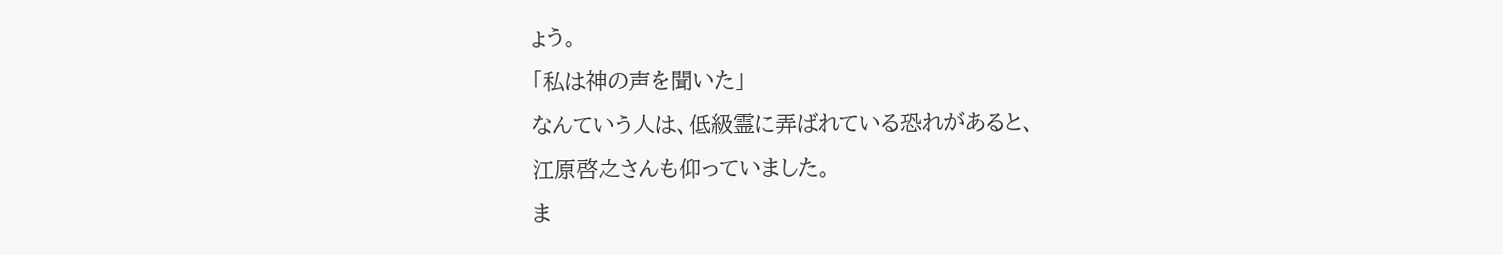ょう。
「私は神の声を聞いた」
なんていう人は、低級霊に弄ばれている恐れがあると、
江原啓之さんも仰っていました。
ま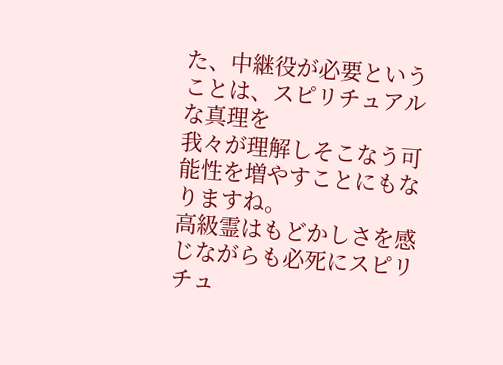た、中継役が必要ということは、スピリチュアルな真理を
我々が理解しそこなう可能性を増やすことにもなりますね。
高級霊はもどかしさを感じながらも必死にスピリチュ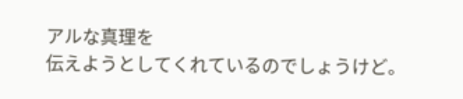アルな真理を
伝えようとしてくれているのでしょうけど。